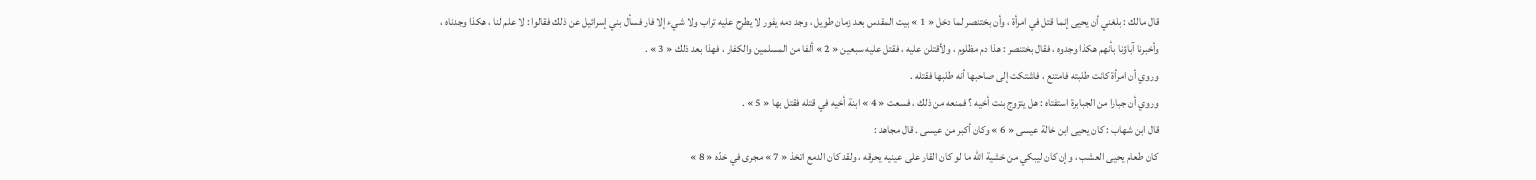قال مالك : بلغني أن يحيى إنما قتل في امرأة ، وأن بختنصر لما دخل « 1 » بيت المقدس بعد زمان طويل ، وجد دمه يفور لا يطرح عليه تراب ولا شيء إلا فار فسأل بني إسرائيل عن ذلك فقالوا : لا علم لنا ، هكذا وجدناه ، وأخبرنا آباؤنا بأنهم هكذا وجدوه ، فقال بختنصر : هذا دم مظلوم ، ولأقتلن عليه ، فقتل عليه سبعين « 2 » ألفا من المسلمين والكفار ، فهذا بعد ذلك « 3 » .
وروي أن امرأة كانت طلبته فامتنع ، فاشتكت إلى صاحبها أنه طلبها فقتله .
وروي أن جبارا من الجبابرة استفتاه : هل يتزوج بنت أخيه ؟ فمنعه من ذلك ، فسعت « 4 » ابنة أخيه في قتله فقتل بها « 5 » .
قال ابن شهاب : كان يحيى ابن خالة عيسى « 6 » وكان أكبر من عيسى . قال مجاهد :
كان طعام يحيى العشب ، وإن كان ليبكي من خشية اللّه ما لو كان القار على عينيه يحرقه ، ولقد كان الدمع اتخذ « 7 » مجرى في خدّه « 8 »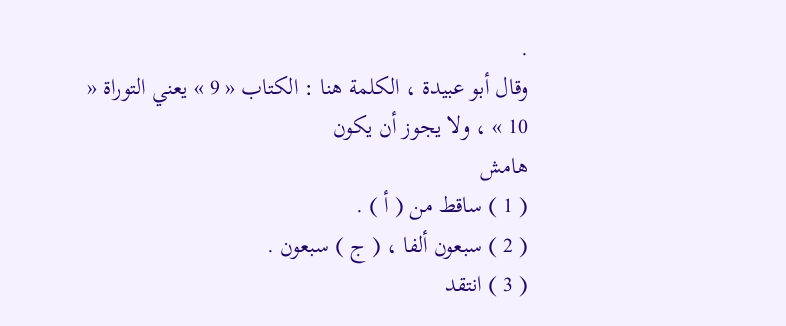.
وقال أبو عبيدة ، الكلمة هنا : الكتاب « 9 » يعني التوراة « 10 » ، ولا يجوز أن يكون
هامش
( 1 ) ساقط من ( أ ) .
( 2 ) سبعون ألفا ، ( ج ) سبعون .
( 3 ) انتقد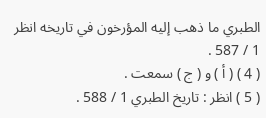الطبري ما ذهب إليه المؤرخون في تاريخه انظر 1 / 587 .
( 4 ) ( أ ) و ( ج ) سمعت .
( 5 ) انظر : تاريخ الطبري 1 / 588 .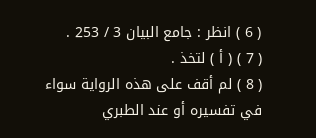( 6 ) انظر : جامع البيان 3 / 253 .
( 7 ) ( أ ) لتخذ .
( 8 ) لم أقف على هذه الرواية سواء في تفسيره أو عند الطبري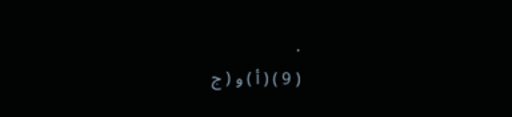.
( 9 ) ( أ ) و ( ج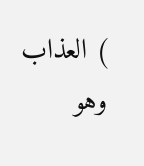) العذاب وهو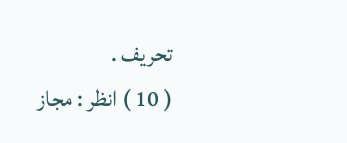تحريف .
( 10 ) انظر : مجاز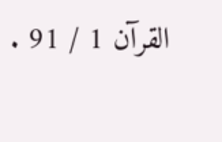القرآن 1 / 91 .